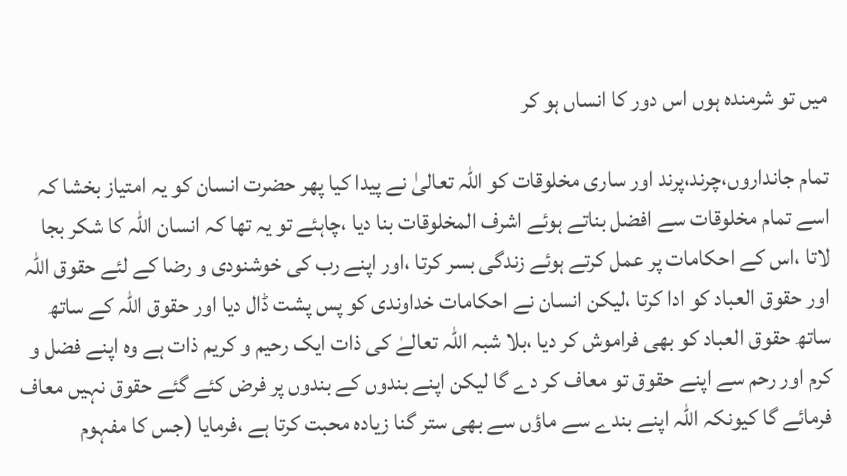میں تو شرمندہ ہوں اس دور کا انساں ہو کر

تمام جانداروں،چرند،پرند اور ساری مخلوقات کو اللہ تعالیٰ نے پیدا کیا پھر حضرت انسان کو یہ امتیاز بخشا کہ اسے تمام مخلوقات سے افضل بناتے ہوئے اشرف المخلوقات بنا دیا ،چاہئے تو یہ تھا کہ انسان اللہ کا شکر بجا لاتا ،اس کے احکامات پر عمل کرتے ہوئے زندگی بسر کرتا ،اور اپنے رب کی خوشنودی و رضا کے لئے حقوق اللہ اور حقوق العباد کو ادا کرتا ،لیکن انسان نے احکامات خداوندی کو پس پشت ڈال دیا اور حقوق اللہ کے ساتھ ساتھ حقوق العباد کو بھی فراموش کر دیا ،بلا شبہ اللہ تعالےٰ کی ذات ایک رحیم و کریم ذات ہے وہ اپنے فضل و کرم اور رحم سے اپنے حقوق تو معاف کر دے گا لیکن اپنے بندوں کے بندوں پر فرض کئے گئے حقوق نہیں معاف فرمائے گا کیونکہ اللہ اپنے بندے سے ماؤں سے بھی ستر گنا زیادہ محبت کرتا ہے ،فرمایا (جس کا مفہوم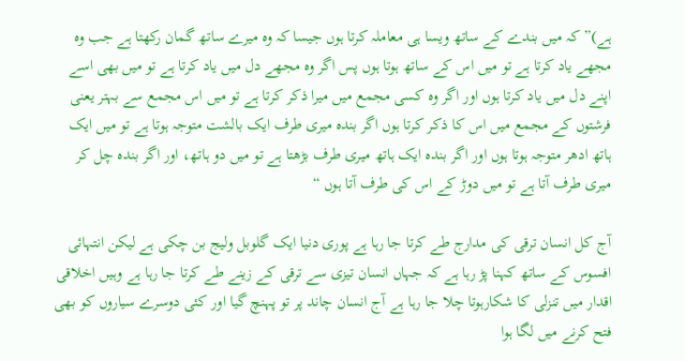ہے)”کہ میں بندے کے ساتھ ویسا ہی معاملہ کرتا ہوں جیسا کہ وہ میرے ساتھ گمان رکھتا ہے جب وہ مجھے یاد کرتا ہے تو میں اس کے ساتھ ہوتا ہوں پس اگر وہ مجھے دل میں یاد کرتا ہے تو میں بھی اسے اپنے دل میں یاد کرتا ہوں اور اگر وہ کسی مجمع میں میرا ذکر کرتا ہے تو میں اس مجمع سے بہتر یعنی فرشتوں کے مجمع میں اس کا ذکر کرتا ہوں اگر بندہ میری طرف ایک بالشت متوجہ ہوتا ہے تو میں ایک ہاتھ ادھر متوجہ ہوتا ہوں اور اگر بندہ ایک ہاتھ میری طرف بڑھتا ہے تو میں دو ہاتھ، اور اگر بندہ چل کر میری طرف آتا ہے تو میں دوڑ کے اس کی طرف آتا ہوں “

آج کل انسان ترقی کی مدارج طے کرتا جا رہا ہے پوری دنیا ایک گلوبل ولیج بن چکی ہے لیکن انتہائی افسوس کے ساتھ کہنا پڑ رہا ہے کہ جہاں انسان تیزی سے ترقی کے زینے طے کرتا جا رہا ہے وہیں اخلاقی اقدار میں تنزلی کا شکارہوتا چلا جا رہا ہے آج انسان چاند پر تو پہنچ گیا اور کئی دوسرے سیاروں کو بھی فتح کرنے میں لگا ہوا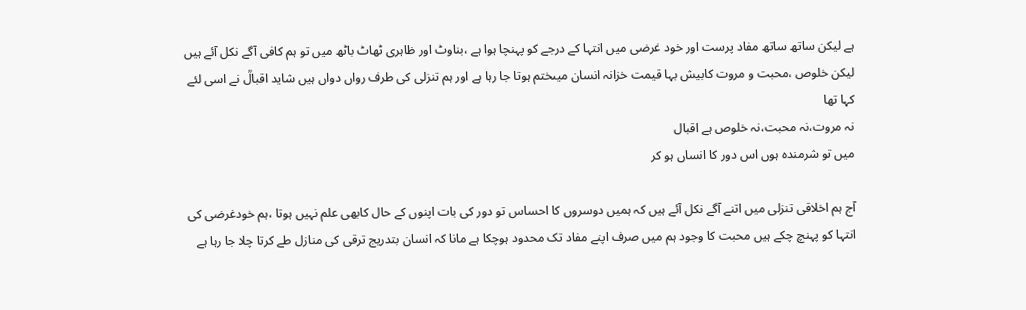ہے لیکن ساتھ ساتھ مفاد پرست اور خود غرضی میں انتہا کے درجے کو پہنچا ہوا ہے ،بناوٹ اور ظاہری ٹھاٹ باٹھ میں تو ہم کافی آگے نکل آئے ہیں لیکن خلوص ،محبت و مروت کابیش بہا قیمت خزانہ انسان میںختم ہوتا جا رہا ہے اور ہم تنزلی کی طرف رواں دواں ہیں شاید اقبالؒ نے اسی لئے کہا تھا
نہ مروت،نہ محبت،نہ خلوص ہے اقبال
میں تو شرمندہ ہوں اس دور کا انساں ہو کر

آج ہم اخلاقی تنزلی میں اتنے آگے نکل آئے ہیں کہ ہمیں دوسروں کا احساس تو دور کی بات اپنوں کے حال کابھی علم نہیں ہوتا ،ہم خودغرضی کی انتہا کو پہنچ چکے ہیں محبت کا وجود ہم میں صرف اپنے مفاد تک محدود ہوچکا ہے مانا کہ انسان بتدریج ترقی کی منازل طے کرتا چلا جا رہا ہے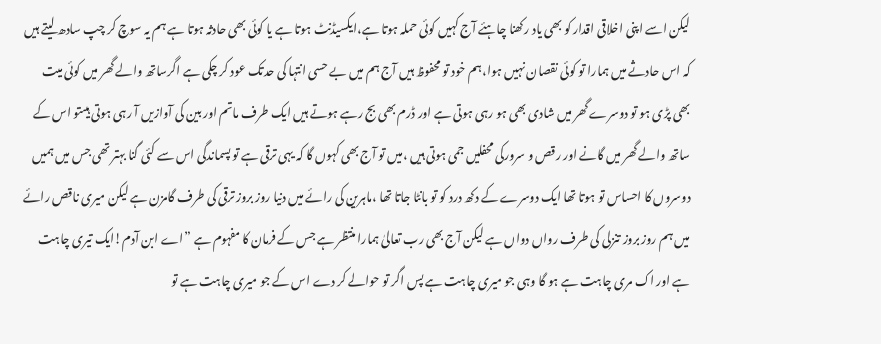لیکن اسے اپنی اخلاقی اقدار کو بھی یاد رکھنا چاہئے آج کہیں کوئی حملہ ہوتا ہے،ایکسیڈنٹ ہوتا ہے یا کوئی بھی حادثہ ہوتا ہے ہم یہ سوچ کر چپ سادھ لیتے ہیں کہ اس حادثے میں ہمارا تو کوئی نقصان نہیں ہوا،ہم خود تو محفوظ ہیں آج ہم میں بے حسی انتہا کی حدتک عود کر چکی ہے اگرساتھ والے گھر میں کوئی میت بھی پڑی ہو تو دوسرے گھر میں شادی بھی ہو رہی ہوتی ہے اور ڈرم بھی بج رہے ہوتے ہیں ایک طرف ماتم اور بین کی آوازیں آ رہی ہوتی ہیںتو اس کے ساتھ والے گھر میں گانے اور رقص و سرورکی محفلیں جمی ہوتی ہیں ،میں تو آج بھی کہوں گا کہ یہی ترقی ہے تو پسماندگی اس سے کئی گنا بہتر تھی جس میں ہمیں دوسروں کا احساس تو ہوتا تھا ایک دوسرے کے دکھ درد کو تو بانٹا جاتا تھا ،ماہرین کی رائے میں دنیا روز بروز ترقی کی طرف گامزن ہے لیکن میری ناقص رائے میں ہم روز بروز تنزلی کی طرف رواں دواں ہے لیکن آج بھی رب تعالیٰ ہمارا منتظر ہے جس کے فرمان کا مفہوم ہے ”اے ابن آدم!ایک تیری چاہت ہے اور اک مری چاہت ہے ہو گا وہی جو میری چاہت ہے پس اگر تو حوالے کر دے اس کے جو میری چاہت ہے تو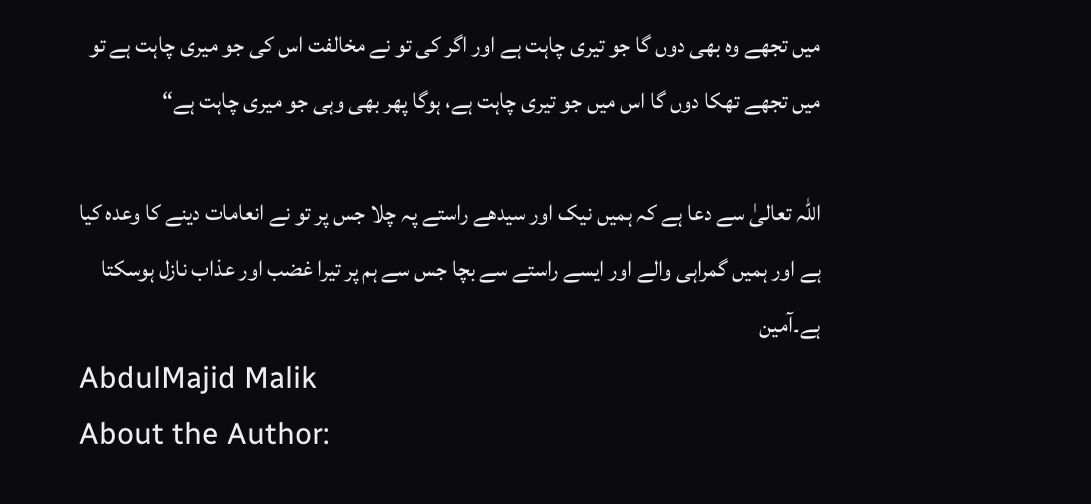میں تجھے وہ بھی دوں گا جو تیری چاہت ہے اور اگر کی تو نے مخالفت اس کی جو میری چاہت ہے تو میں تجھے تھکا دوں گا اس میں جو تیری چاہت ہے، ہوگا پھر بھی وہی جو میری چاہت ہے“

اللہ تعالیٰ سے دعا ہے کہ ہمیں نیک اور سیدھے راستے پہ چلا جس پر تو نے انعامات دینے کا وعدہ کیا ہے اور ہمیں گمراہی والے اور ایسے راستے سے بچا جس سے ہم پر تیرا غضب اور عذاب نازل ہوسکتا ہے۔آمین
AbdulMajid Malik
About the Author: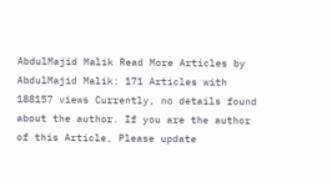AbdulMajid Malik Read More Articles by AbdulMajid Malik: 171 Articles with 188157 views Currently, no details found about the author. If you are the author of this Article, Please update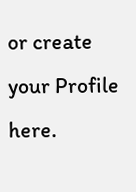or create your Profile here.